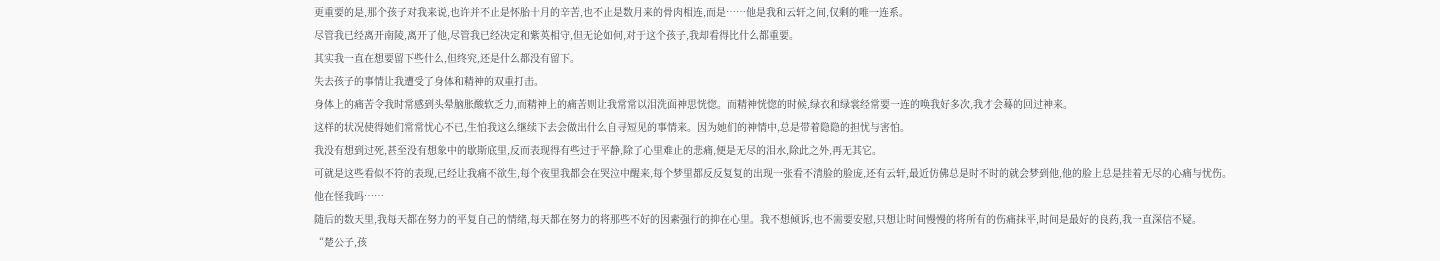更重要的是,那个孩子对我来说,也许并不止是怀胎十月的辛苦,也不止是数月来的骨肉相连,而是……他是我和云轩之间,仅剩的唯一连系。
尽管我已经离开南陵,离开了他,尽管我已经决定和紫英相守,但无论如何,对于这个孩子,我却看得比什么都重要。
其实我一直在想要留下些什么,但终究,还是什么都没有留下。
失去孩子的事情让我遭受了身体和精神的双重打击。
身体上的痛苦令我时常感到头晕脑胀酸软乏力,而精神上的痛苦则让我常常以泪洗面神思恍惚。而精神恍惚的时候,绿衣和绿裳经常要一连的唤我好多次,我才会蓦的回过神来。
这样的状况使得她们常常忧心不已,生怕我这么继续下去会做出什么自寻短见的事情来。因为她们的神情中,总是带着隐隐的担忧与害怕。
我没有想到过死,甚至没有想象中的歇斯底里,反而表现得有些过于平静,除了心里难止的悲痛,便是无尽的泪水,除此之外,再无其它。
可就是这些看似不符的表现,已经让我痛不欲生,每个夜里我都会在哭泣中醒来,每个梦里都反反复复的出现一张看不清脸的脸庞,还有云轩,最近仿佛总是时不时的就会梦到他,他的脸上总是挂着无尽的心痛与忧伤。
他在怪我吗……
随后的数天里,我每天都在努力的平复自己的情绪,每天都在努力的将那些不好的因素强行的抑在心里。我不想倾诉,也不需要安慰,只想让时间慢慢的将所有的伤痛抹平,时间是最好的良药,我一直深信不疑。
“楚公子,孩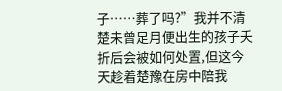子……葬了吗?”我并不清楚未曾足月便出生的孩子夭折后会被如何处置,但这今天趁着楚豫在房中陪我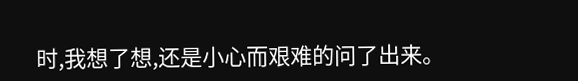时,我想了想,还是小心而艰难的问了出来。